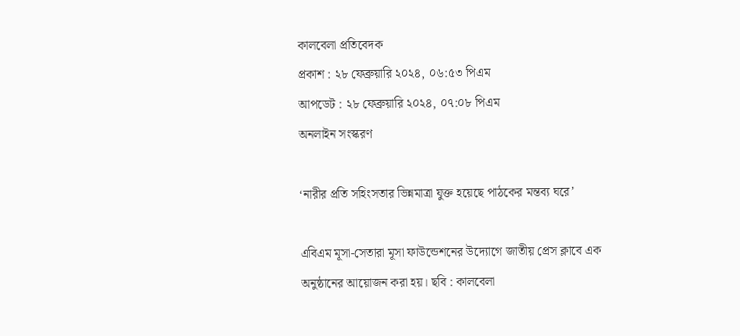কালবেলা প্রতিবেদক
প্রকাশ : ২৮ ফেব্রুয়ারি ২০২৪, ০৬:৫৩ পিএম
আপডেট : ২৮ ফেব্রুয়ারি ২০২৪, ০৭:০৮ পিএম
অনলাইন সংস্করণ

‘নারীর প্রতি সহিংসতার ভিন্নমাত্রা যুক্ত হয়েছে পাঠকের মন্তব্য ঘরে’

এবিএম মূসা-সেতারা মূসা ফাউন্ডেশনের উদ্যোগে জাতীয় প্রেস ক্লাবে এক অনুষ্ঠানের আয়োজন করা হয়। ছবি : কালবেলা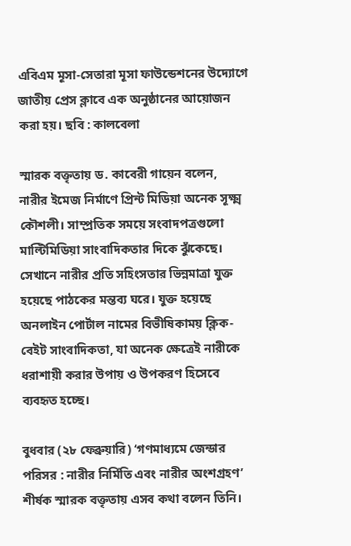এবিএম মূসা-সেতারা মূসা ফাউন্ডেশনের উদ্যোগে জাতীয় প্রেস ক্লাবে এক অনুষ্ঠানের আয়োজন করা হয়। ছবি : কালবেলা

স্মারক বক্তৃতায় ড. কাবেরী গায়েন বলেন, নারীর ইমেজ নির্মাণে প্রিন্ট মিডিয়া অনেক সূক্ষ্ম কৌশলী। সাম্প্রতিক সময়ে সংবাদপত্রগুলো মাল্টিমিডিয়া সাংবাদিকতার দিকে ঝুঁকেছে। সেখানে নারীর প্রতি সহিংসতার ভিন্নমাত্রা যুক্ত হয়েছে পাঠকের মন্তব্য ঘরে। যুক্ত হয়েছে অনলাইন পোর্টাল নামের বিভীষিকাময় ক্লিক-বেইট সাংবাদিকতা, যা অনেক ক্ষেত্রেই নারীকে ধরাশায়ী করার উপায় ও উপকরণ হিসেবে ব্যবহৃত হচ্ছে।

বুধবার (২৮ ফেব্রুয়ারি) ‘গণমাধ্যমে জেন্ডার পরিসর : নারীর নির্মিতি এবং নারীর অংশগ্রহণ’ শীর্ষক স্মারক বক্তৃতায় এসব কথা বলেন তিনি।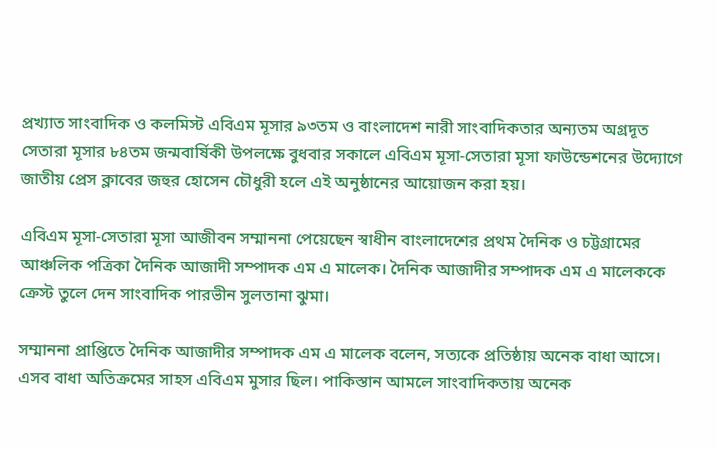প্রখ্যাত সাংবাদিক ও কলমিস্ট এবিএম মূসার ৯৩তম ও বাংলাদেশ নারী সাংবাদিকতার অন্যতম অগ্রদূত সেতারা মূসার ৮৪তম জন্মবার্ষিকী উপলক্ষে বুধবার সকালে এবিএম মূসা-সেতারা মূসা ফাউন্ডেশনের উদ্যোগে জাতীয় প্রেস ক্লাবের জহুর হোসেন চৌধুরী হলে এই অনুষ্ঠানের আয়োজন করা হয়।

এবিএম মূসা-সেতারা মূসা আজীবন সম্মাননা পেয়েছেন স্বাধীন বাংলাদেশের প্রথম দৈনিক ও চট্টগ্রামের আঞ্চলিক পত্রিকা দৈনিক আজাদী সম্পাদক এম এ মালেক। দৈনিক আজাদীর সম্পাদক এম এ মালেককে ক্রেস্ট তুলে দেন সাংবাদিক পারভীন সুলতানা ঝুমা।

সম্মাননা প্রাপ্তিতে দৈনিক আজাদীর সম্পাদক এম এ মালেক বলেন, সত্যকে প্রতিষ্ঠায় অনেক বাধা আসে। এসব বাধা অতিক্রমের সাহস এবিএম মুসার ছিল। পাকিস্তান আমলে সাংবাদিকতায় অনেক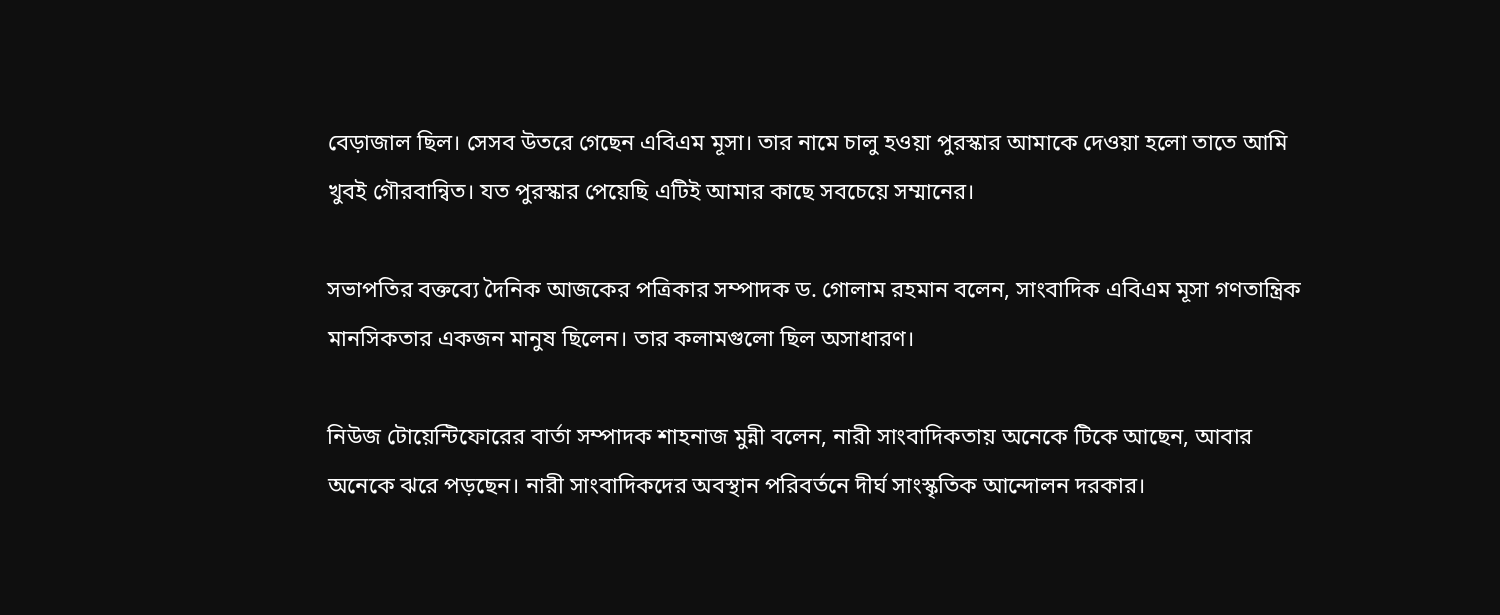বেড়াজাল ছিল। সেসব উতরে গেছেন এবিএম মূসা। তার নামে চালু হওয়া পুরস্কার আমাকে দেওয়া হলো তাতে আমি খুবই গৌরবান্বিত। যত পুরস্কার পেয়েছি এটিই আমার কাছে সবচেয়ে সম্মানের।

সভাপতির বক্তব্যে দৈনিক আজকের পত্রিকার সম্পাদক ড. গোলাম রহমান বলেন, সাংবাদিক এবিএম মূসা গণতান্ত্রিক মানসিকতার একজন মানুষ ছিলেন। তার কলামগুলো ছিল অসাধারণ।

নিউজ টোয়েন্টিফোরের বার্তা সম্পাদক শাহনাজ মুন্নী বলেন, নারী সাংবাদিকতায় অনেকে টিকে আছেন, আবার অনেকে ঝরে পড়ছেন। নারী সাংবাদিকদের অবস্থান পরিবর্তনে দীর্ঘ সাংস্কৃতিক আন্দোলন দরকার।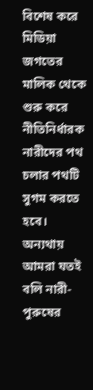বিশেষ করে মিডিয়া জগতের মালিক থেকে শুরু করে নীতিনির্ধারক নারীদের পথ চলার পথটি সুগম করতে হবে। অন্যথায় আমরা যতই বলি নারী-পুরুষের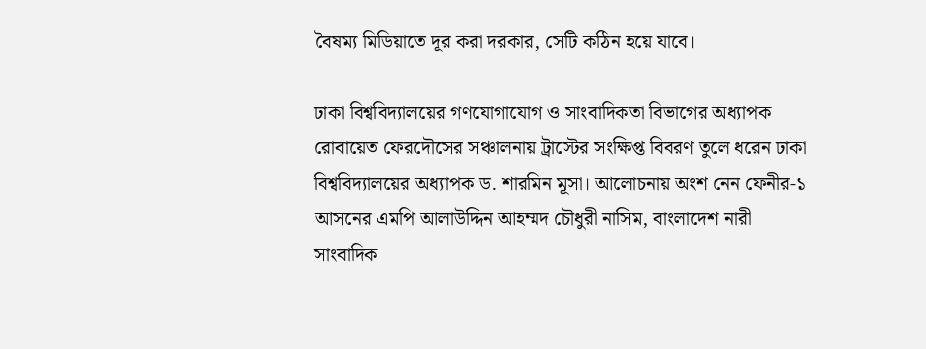বৈষম্য মিডিয়াতে দূর করা দরকার, সেটি কঠিন হয়ে যাবে।

ঢাকা বিশ্ববিদ্যালয়ের গণযোগাযোগ ও সাংবাদিকতা বিভাগের অধ্যাপক রোবায়েত ফেরদৌসের সঞ্চালনায় ট্রাস্টের সংক্ষিপ্ত বিবরণ তুলে ধরেন ঢাকা বিশ্ববিদ্যালয়ের অধ্যাপক ড. শারমিন মূসা। আলোচনায় অংশ নেন ফেনীর-১ আসনের এমপি আলাউদ্দিন আহম্মদ চৌধুরী নাসিম, বাংলাদেশ নারী সাংবাদিক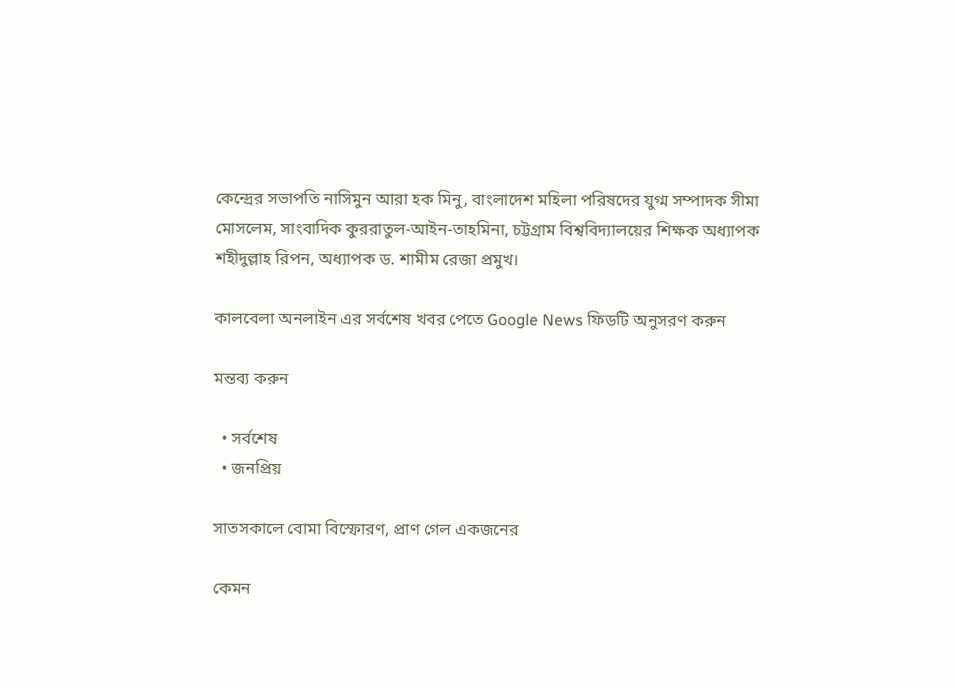কেন্দ্রের সভাপতি নাসিমুন আরা হক মিনু, বাংলাদেশ মহিলা পরিষদের যুগ্ম সম্পাদক সীমা মোসলেম, সাংবাদিক কুররাতুল-আইন-তাহমিনা, চট্টগ্রাম বিশ্ববিদ্যালয়ের শিক্ষক অধ্যাপক শহীদুল্লাহ রিপন, অধ্যাপক ড. শামীম রেজা প্রমুখ।

কালবেলা অনলাইন এর সর্বশেষ খবর পেতে Google News ফিডটি অনুসরণ করুন

মন্তব্য করুন

  • সর্বশেষ
  • জনপ্রিয়

সাতসকালে বোমা বিস্ফোরণ, প্রাণ গেল একজনের

কেমন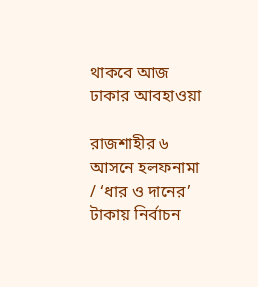থাকবে আজ ঢাকার আবহাওয়া

রাজশাহীর ৬ আসনে হলফনামা / ‘ধার ও দানের’ টাকায় নির্বাচন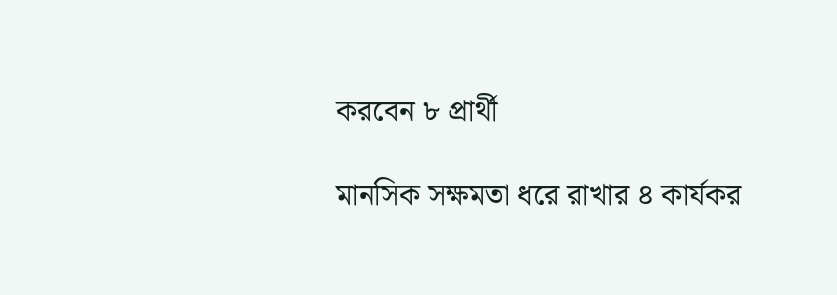করবেন ৮ প্রার্থী

মানসিক সক্ষমতা ধরে রাখার ৪ কার্যকর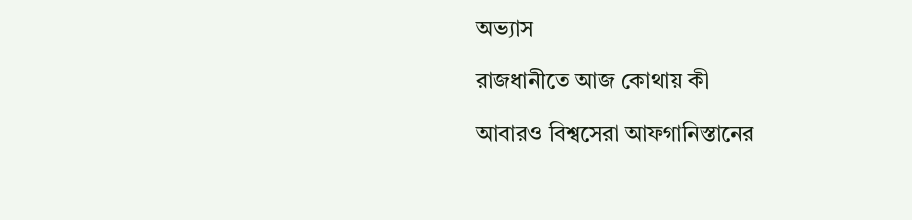অভ্যাস

রাজধানীতে আজ কোথায় কী

আবারও বিশ্বসেরা আফগানিস্তানের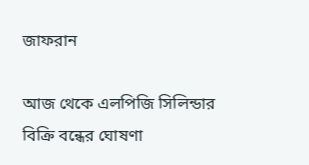জাফরান

আজ থেকে এলপিজি সিলিন্ডার বিক্রি বন্ধের ঘোষণা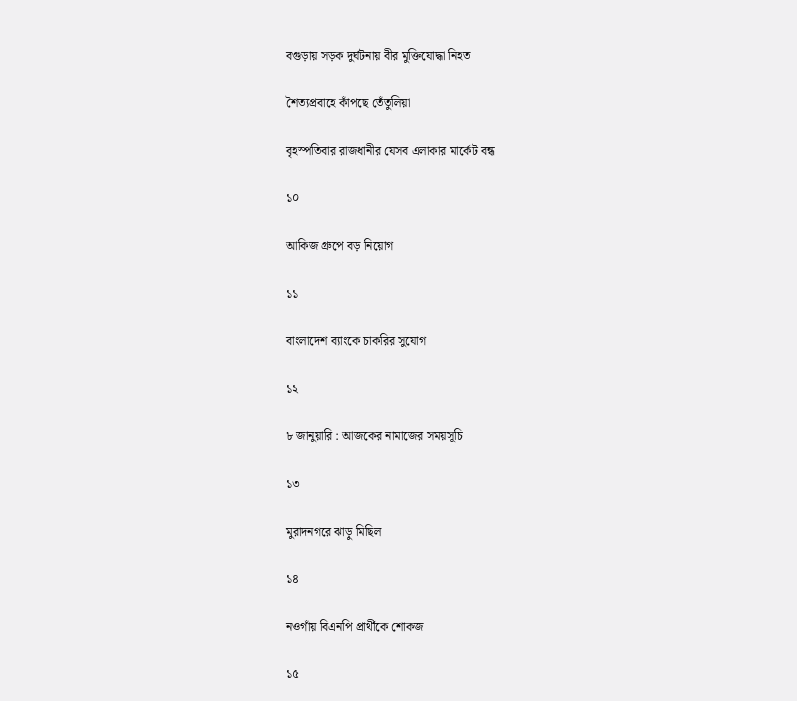বগুড়ায় সড়ক দুর্ঘটনায় বীর মুক্তিযোদ্ধা নিহত

শৈত্যপ্রবাহে কাঁপছে তেঁতুলিয়া

বৃহস্পতিবার রাজধানীর যেসব এলাকার মার্কেট বন্ধ

১০

আকিজ গ্রুপে বড় নিয়োগ

১১

বাংলাদেশ ব্যাংকে চাকরির সুযোগ

১২

৮ জানুয়ারি : আজকের নামাজের সময়সূচি

১৩

মুরাদনগরে ঝাড়ু মিছিল

১৪

নওগাঁয় বিএনপি প্রার্থীকে শোকজ

১৫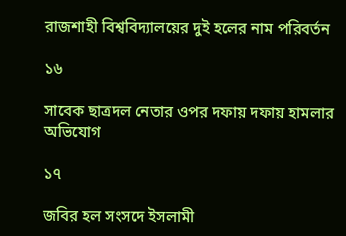রাজশাহী বিশ্ববিদ্যালয়ের দুই হলের নাম পরিবর্তন

১৬

সাবেক ছাত্রদল নেতার ওপর দফায় দফায় হামলার অভিযোগ

১৭

জবির হল সংসদে ইসলামী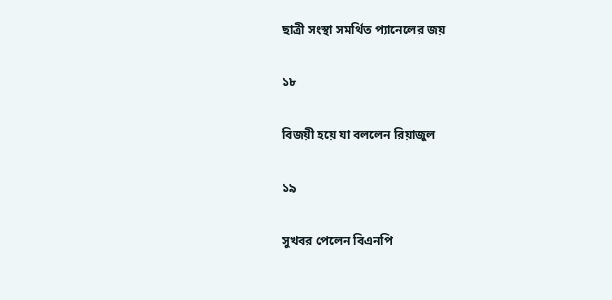ছাত্রী সংস্থা সমর্থিত প্যানেলের জয়

১৮

বিজয়ী হয়ে যা বললেন রিয়াজুল

১৯

সুখবর পেলেন বিএনপি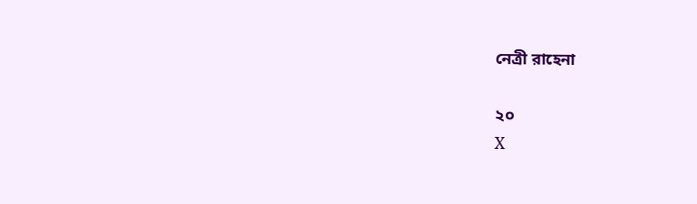নেত্রী রাহেনা

২০
X